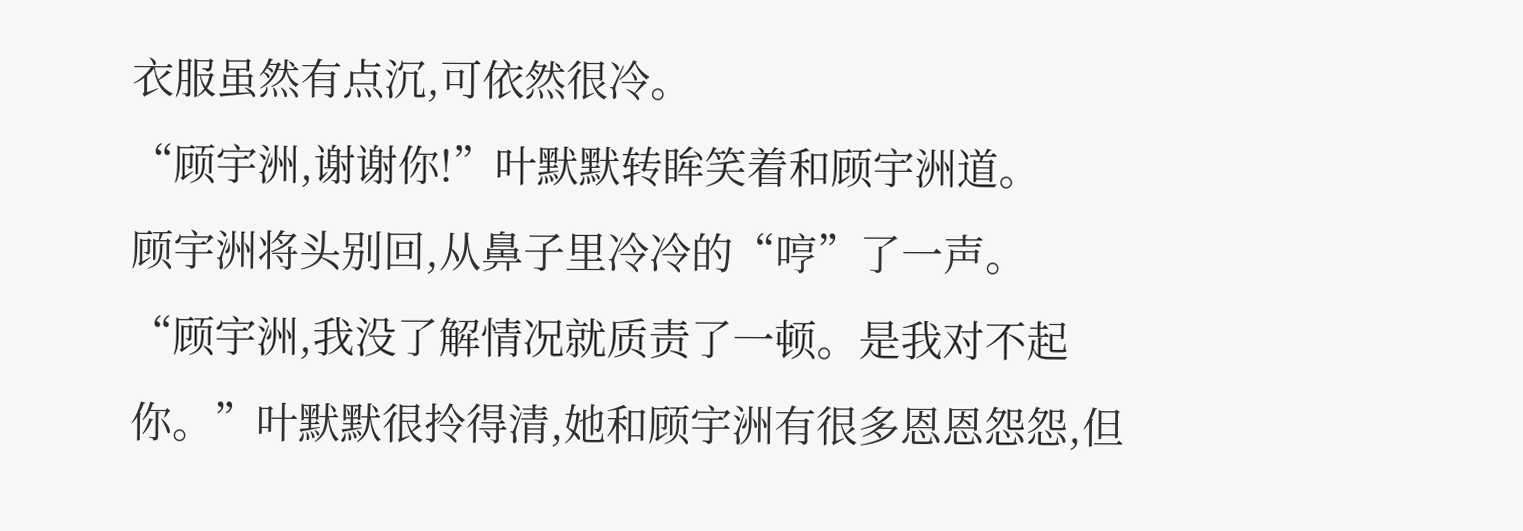衣服虽然有点沉,可依然很冷。
“顾宇洲,谢谢你!”叶默默转眸笑着和顾宇洲道。
顾宇洲将头别回,从鼻子里冷冷的“哼”了一声。
“顾宇洲,我没了解情况就质责了一顿。是我对不起你。”叶默默很拎得清,她和顾宇洲有很多恩恩怨怨,但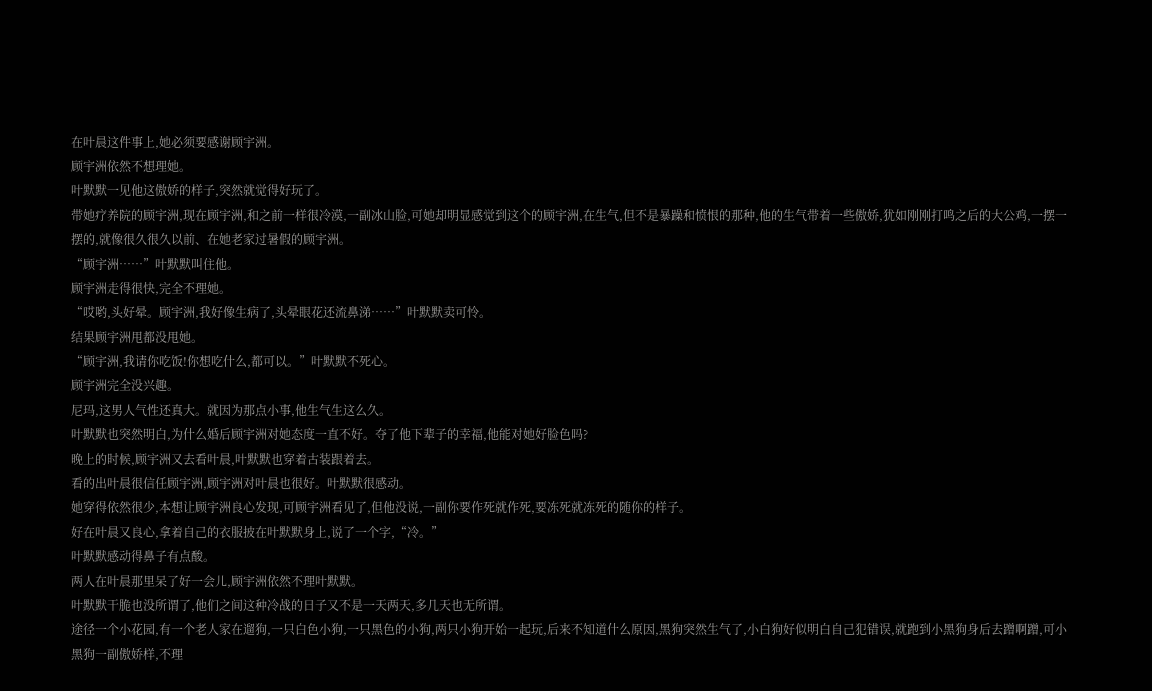在叶晨这件事上,她必须要感谢顾宇洲。
顾宇洲依然不想理她。
叶默默一见他这傲娇的样子,突然就觉得好玩了。
带她疗养院的顾宇洲,现在顾宇洲,和之前一样很冷漠,一副冰山脸,可她却明显感觉到这个的顾宇洲,在生气,但不是暴躁和愤恨的那种,他的生气带着一些傲娇,犹如刚刚打鸣之后的大公鸡,一摆一摆的,就像很久很久以前、在她老家过暑假的顾宇洲。
“顾宇洲……”叶默默叫住他。
顾宇洲走得很快,完全不理她。
“哎哟,头好晕。顾宇洲,我好像生病了,头晕眼花还流鼻涕……”叶默默卖可怜。
结果顾宇洲甩都没甩她。
“顾宇洲,我请你吃饭!你想吃什么,都可以。”叶默默不死心。
顾宇洲完全没兴趣。
尼玛,这男人气性还真大。就因为那点小事,他生气生这么久。
叶默默也突然明白,为什么婚后顾宇洲对她态度一直不好。夺了他下辈子的幸福,他能对她好脸色吗?
晚上的时候,顾宇洲又去看叶晨,叶默默也穿着古装跟着去。
看的出叶晨很信任顾宇洲,顾宇洲对叶晨也很好。叶默默很感动。
她穿得依然很少,本想让顾宇洲良心发现,可顾宇洲看见了,但他没说,一副你要作死就作死,要冻死就冻死的随你的样子。
好在叶晨又良心,拿着自己的衣服披在叶默默身上,说了一个字,“冷。”
叶默默感动得鼻子有点酸。
两人在叶晨那里呆了好一会儿,顾宇洲依然不理叶默默。
叶默默干脆也没所谓了,他们之间这种冷战的日子又不是一天两天,多几天也无所谓。
途径一个小花园,有一个老人家在遛狗,一只白色小狗,一只黑色的小狗,两只小狗开始一起玩,后来不知道什么原因,黑狗突然生气了,小白狗好似明白自己犯错误,就跑到小黑狗身后去蹭啊蹭,可小黑狗一副傲娇样,不理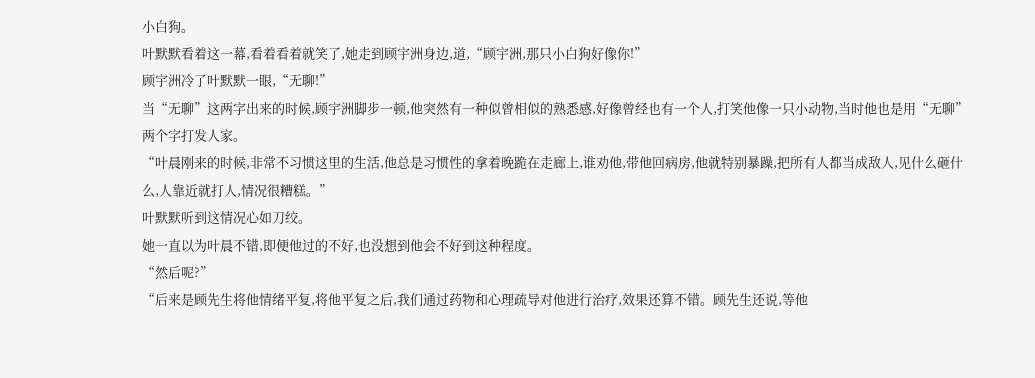小白狗。
叶默默看着这一幕,看着看着就笑了,她走到顾宇洲身边,道,“顾宇洲,那只小白狗好像你!”
顾宇洲冷了叶默默一眼,“无聊!”
当“无聊”这两字出来的时候,顾宇洲脚步一顿,他突然有一种似曾相似的熟悉感,好像曾经也有一个人,打笑他像一只小动物,当时他也是用“无聊”两个字打发人家。
“叶晨刚来的时候,非常不习惯这里的生活,他总是习惯性的拿着晚跪在走廊上,谁劝他,带他回病房,他就特别暴躁,把所有人都当成敌人,见什么砸什么,人靠近就打人,情况很糟糕。”
叶默默听到这情况心如刀绞。
她一直以为叶晨不错,即便他过的不好,也没想到他会不好到这种程度。
“然后呢?”
“后来是顾先生将他情绪平复,将他平复之后,我们通过药物和心理疏导对他进行治疗,效果还算不错。顾先生还说,等他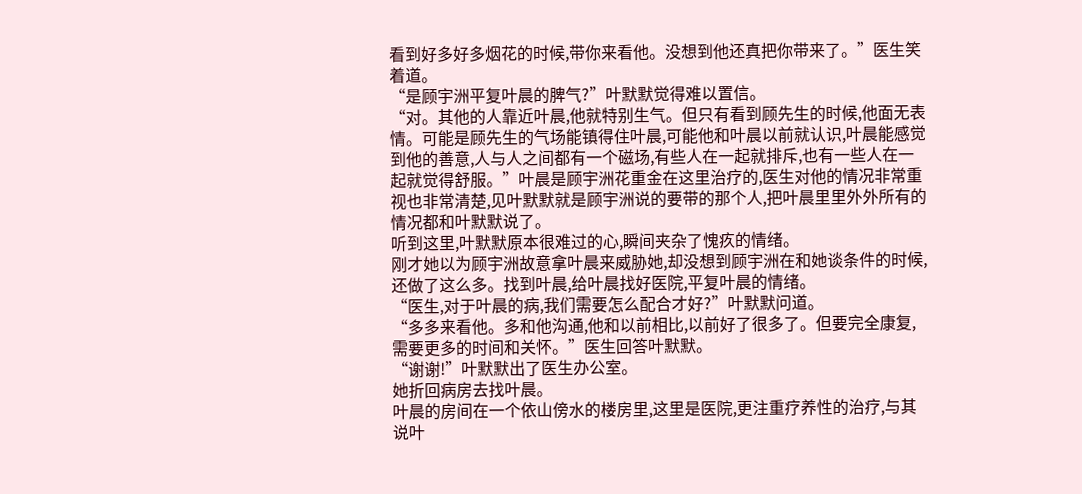看到好多好多烟花的时候,带你来看他。没想到他还真把你带来了。”医生笑着道。
“是顾宇洲平复叶晨的脾气?”叶默默觉得难以置信。
“对。其他的人靠近叶晨,他就特别生气。但只有看到顾先生的时候,他面无表情。可能是顾先生的气场能镇得住叶晨,可能他和叶晨以前就认识,叶晨能感觉到他的善意,人与人之间都有一个磁场,有些人在一起就排斥,也有一些人在一起就觉得舒服。”叶晨是顾宇洲花重金在这里治疗的,医生对他的情况非常重视也非常清楚,见叶默默就是顾宇洲说的要带的那个人,把叶晨里里外外所有的情况都和叶默默说了。
听到这里,叶默默原本很难过的心,瞬间夹杂了愧疚的情绪。
刚才她以为顾宇洲故意拿叶晨来威胁她,却没想到顾宇洲在和她谈条件的时候,还做了这么多。找到叶晨,给叶晨找好医院,平复叶晨的情绪。
“医生,对于叶晨的病,我们需要怎么配合才好?”叶默默问道。
“多多来看他。多和他沟通,他和以前相比,以前好了很多了。但要完全康复,需要更多的时间和关怀。”医生回答叶默默。
“谢谢!”叶默默出了医生办公室。
她折回病房去找叶晨。
叶晨的房间在一个依山傍水的楼房里,这里是医院,更注重疗养性的治疗,与其说叶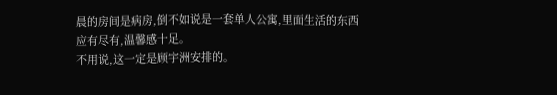晨的房间是病房,倒不如说是一套单人公寓,里面生活的东西应有尽有,温馨感十足。
不用说,这一定是顾宇洲安排的。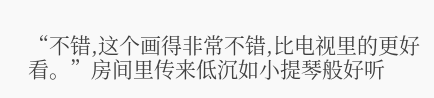“不错,这个画得非常不错,比电视里的更好看。”房间里传来低沉如小提琴般好听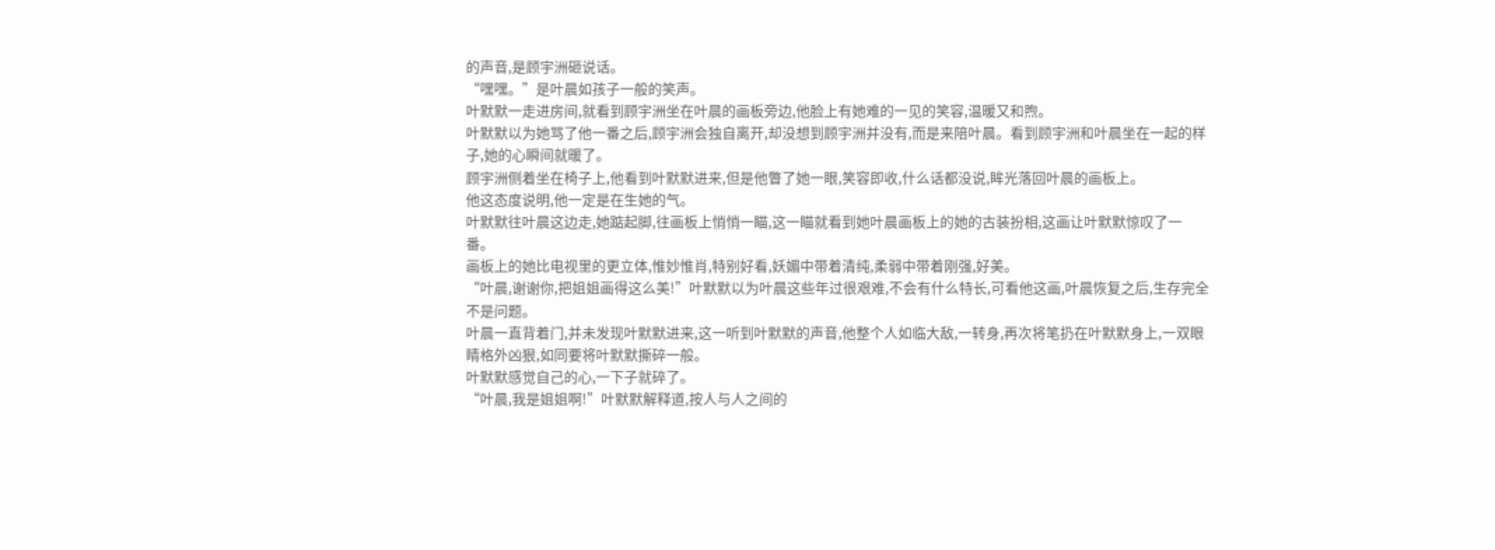的声音,是顾宇洲砸说话。
“嘿嘿。”是叶晨如孩子一般的笑声。
叶默默一走进房间,就看到顾宇洲坐在叶晨的画板旁边,他脸上有她难的一见的笑容,温暖又和煦。
叶默默以为她骂了他一番之后,顾宇洲会独自离开,却没想到顾宇洲并没有,而是来陪叶晨。看到顾宇洲和叶晨坐在一起的样子,她的心瞬间就暖了。
顾宇洲侧着坐在椅子上,他看到叶默默进来,但是他瞥了她一眼,笑容即收,什么话都没说,眸光落回叶晨的画板上。
他这态度说明,他一定是在生她的气。
叶默默往叶晨这边走,她踮起脚,往画板上悄悄一瞄,这一瞄就看到她叶晨画板上的她的古装扮相,这画让叶默默惊叹了一番。
画板上的她比电视里的更立体,惟妙惟肖,特别好看,妖媚中带着清纯,柔弱中带着刚强,好美。
“叶晨,谢谢你,把姐姐画得这么美!”叶默默以为叶晨这些年过很艰难,不会有什么特长,可看他这画,叶晨恢复之后,生存完全不是问题。
叶晨一直背着门,并未发现叶默默进来,这一听到叶默默的声音,他整个人如临大敌,一转身,再次将笔扔在叶默默身上,一双眼睛格外凶狠,如同要将叶默默撕碎一般。
叶默默感觉自己的心,一下子就碎了。
“叶晨,我是姐姐啊!”叶默默解释道,按人与人之间的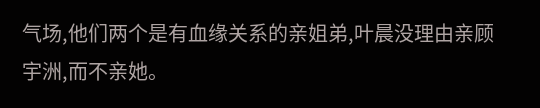气场,他们两个是有血缘关系的亲姐弟,叶晨没理由亲顾宇洲,而不亲她。